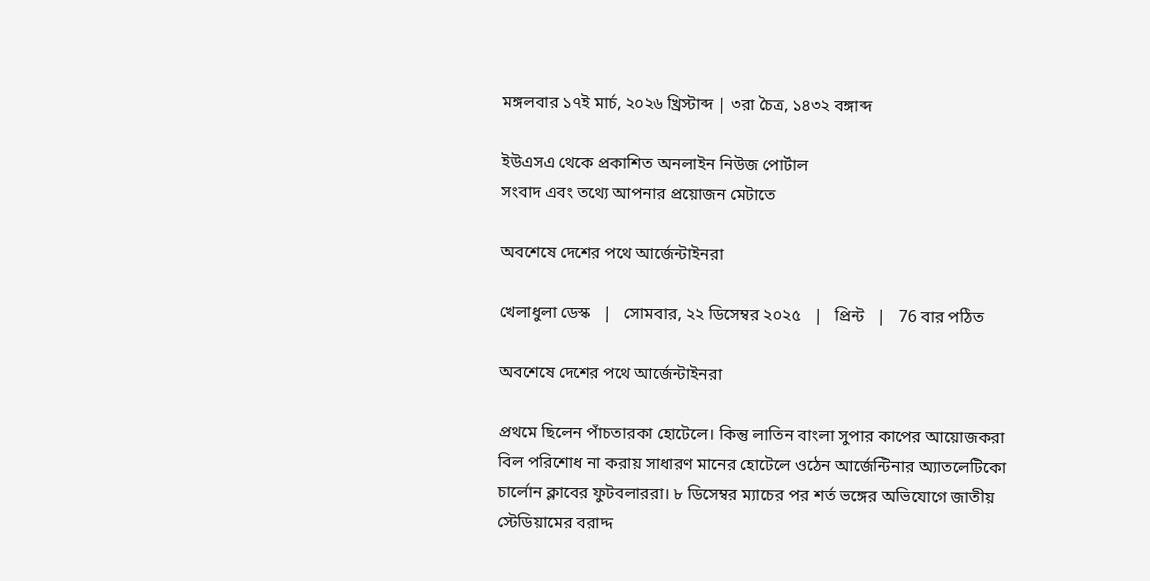মঙ্গলবার ১৭ই মার্চ, ২০২৬ খ্রিস্টাব্দ | ৩রা চৈত্র, ১৪৩২ বঙ্গাব্দ

ইউএসএ থেকে প্রকাশিত অনলাইন নিউজ পোর্টাল
সংবাদ এবং তথ্যে আপনার প্রয়োজন মেটাতে

অবশেষে দেশের পথে আর্জেন্টাইনরা

খেলাধুলা ডেস্ক   |   সোমবার, ২২ ডিসেম্বর ২০২৫   |   প্রিন্ট   |   76 বার পঠিত

অবশেষে দেশের পথে আর্জেন্টাইনরা

প্রথমে ছিলেন পাঁচতারকা হোটেলে। কিন্তু লাতিন বাংলা সুপার কাপের আয়োজকরা বিল পরিশোধ না করায় সাধারণ মানের হোটেলে ওঠেন আর্জেন্টিনার অ্যাতলেটিকো চার্লোন ক্লাবের ফুটবলাররা। ৮ ডিসেম্বর ম্যাচের পর শর্ত ভঙ্গের অভিযোগে জাতীয় স্টেডিয়ামের বরাদ্দ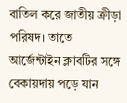বাতিল করে জাতীয় ক্রীড়া পরিষদ। তাতে আর্জেন্টাইন ক্লাবটির সঙ্গে বেকায়দায় পড়ে যান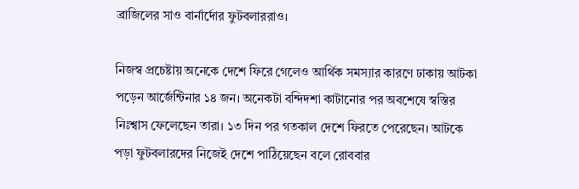ব্রাজিলের সাও বার্নার্দোর ফুটবলাররাও।

নিজস্ব প্রচেষ্টায় অনেকে দেশে ফিরে গেলেও আর্থিক সমস্যার কারণে ঢাকায় আটকা পড়েন আর্জেন্টিনার ১৪ জন। অনেকটা বন্দিদশা কাটানোর পর অবশেষে স্বস্তির নিঃশ্বাস ফেলেছেন তারা। ১৩ দিন পর গতকাল দেশে ফিরতে পেরেছেন। আটকে পড়া ফুটবলারদের নিজেই দেশে পাঠিয়েছেন বলে রোববার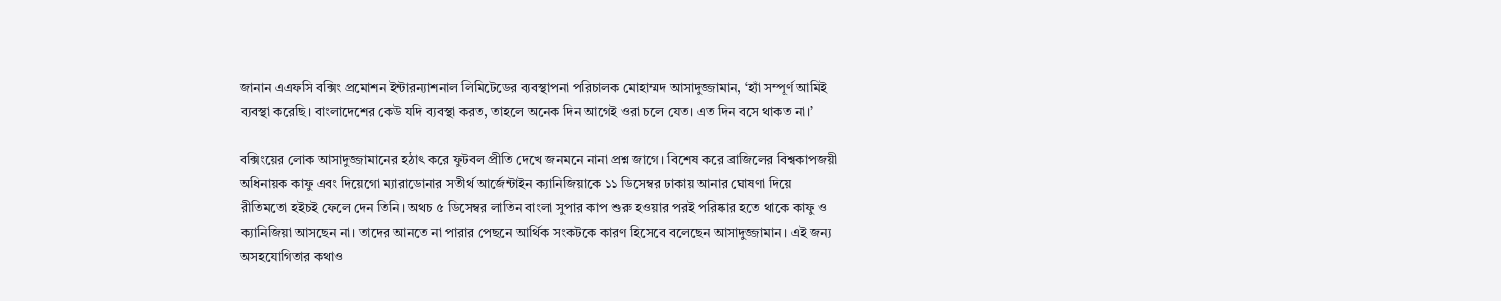জানান এএফসি বক্সিং প্রমোশন ইন্টারন্যাশনাল লিমিটেডের ব্যবস্থাপনা পরিচালক মোহাম্মদ আসাদুজ্জামান, ‘হ্যাঁ সম্পূর্ণ আমিই ব্যবস্থা করেছি। বাংলাদেশের কেউ যদি ব্যবস্থা করত, তাহলে অনেক দিন আগেই ওরা চলে যেত। এত দিন বসে থাকত না।’

বক্সিংয়ের লোক আসাদুজ্জামানের হঠাৎ করে ফুটবল প্রীতি দেখে জনমনে নানা প্রশ্ন জাগে। বিশেষ করে ব্রাজিলের বিশ্বকাপজয়ী অধিনায়ক কাফু এবং দিয়েগো ম্যারাডোনার সতীর্থ আর্জেন্টাইন ক্যানিজিয়াকে ১১ ডিসেম্বর ঢাকায় আনার ঘোষণা দিয়ে রীতিমতো হইচই ফেলে দেন তিনি। অথচ ৫ ডিসেম্বর লাতিন বাংলা সুপার কাপ শুরু হওয়ার পরই পরিষ্কার হতে থাকে কাফু ও ক্যানিজিয়া আসছেন না। তাদের আনতে না পারার পেছনে আর্থিক সংকটকে কারণ হিসেবে বলেছেন আসাদুজ্জামান। এই জন্য অসহযোগিতার কথাও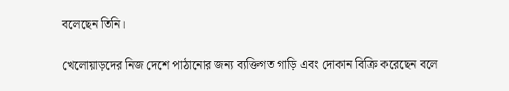বলেছেন তিনি।

খেলোয়াড়দের নিজ দেশে পাঠানোর জন্য ব্যক্তিগত গাড়ি এবং দোকান বিক্রি করেছেন বলে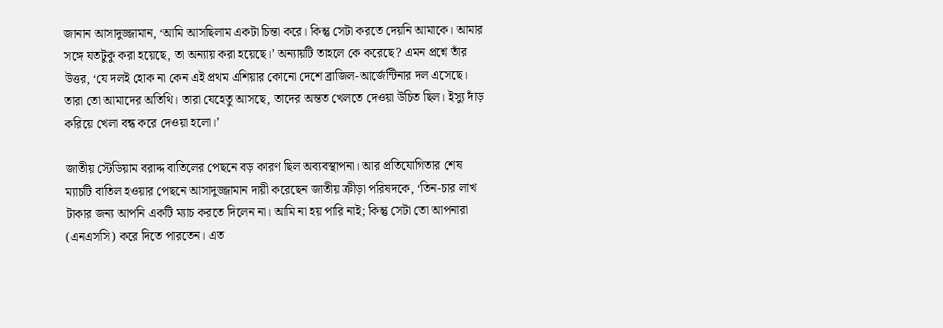জানান আসাদুজ্জামান, ‘আমি আসছিলাম একটা চিন্তা করে। কিন্তু সেটা করতে দেয়নি আমাকে। আমার সঙ্গে যতটুকু করা হয়েছে, তা অন্যায় করা হয়েছে।’ অন্যায়টি তাহলে কে করেছে? এমন প্রশ্নে তাঁর উত্তর, ‘যে দলই হোক না কেন এই প্রথম এশিয়ার কোনো দেশে ব্রাজিল-আর্জেন্টিনার দল এসেছে। তারা তো আমাদের অতিথি। তারা যেহেতু আসছে, তাদের অন্তত খেলতে দেওয়া উচিত ছিল। ইস্যু দাঁড় করিয়ে খেলা বন্ধ করে দেওয়া হলো।’

জাতীয় স্টেডিয়াম বরাদ্দ বাতিলের পেছনে বড় কারণ ছিল অব্যবস্থাপনা। আর প্রতিযোগিতার শেষ ম্যাচটি বাতিল হওয়ার পেছনে আসাদুজ্জামান দায়ী করেছেন জাতীয় ক্রীড়া পরিষদকে, ‘তিন-চার লাখ টাকার জন্য আপনি একটি ম্যাচ করতে দিলেন না। আমি না হয় পারি নাই; কিন্তু সেটা তো আপনারা (এনএসসি) করে দিতে পারতেন। এত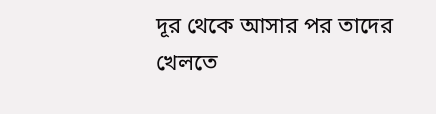দূর থেকে আসার পর তাদের খেলতে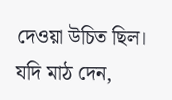দেওয়া উচিত ছিল। যদি মাঠ দেন,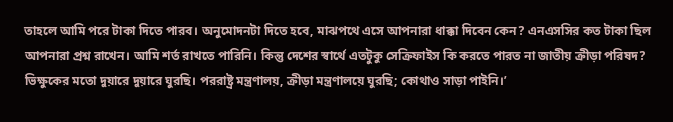তাহলে আমি পরে টাকা দিতে পারব। অনুমোদনটা দিতে হবে, মাঝপথে এসে আপনারা ধাক্কা দিবেন কেন? এনএসসির কত টাকা ছিল আপনারা প্রশ্ন রাখেন। আমি শর্ত রাখতে পারিনি। কিন্তু দেশের স্বার্থে এতটুকু সেক্রিফাইস কি করতে পারত না জাতীয় ক্রীড়া পরিষদ? ভিক্ষুকের মতো দুয়ারে দুয়ারে ঘুরছি। পররাষ্ট্র মন্ত্রণালয়, ক্রীড়া মন্ত্রণালয়ে ঘুরছি; কোথাও সাড়া পাইনি।’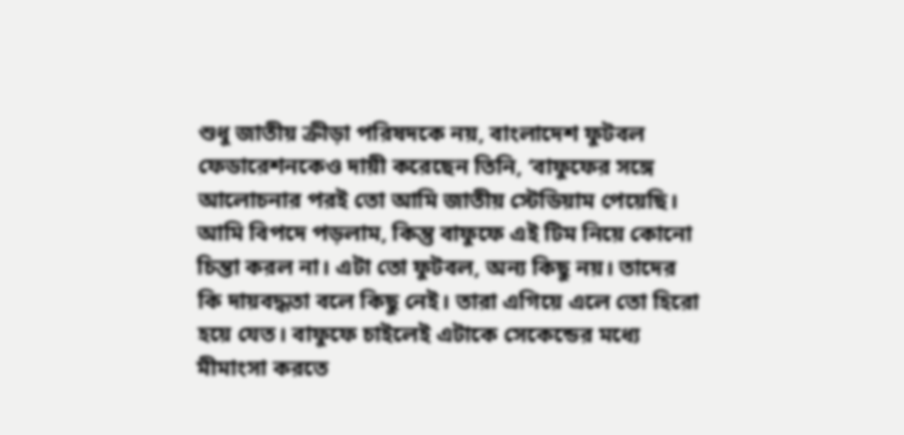শুধু জাতীয় ক্রীড়া পরিষদকে নয়, বাংলাদেশ ফুটবল ফেডারেশনকেও দায়ী করেছেন তিনি, ‘বাফুফের সঙ্গে আলোচনার পরই তো আমি জাতীয় স্টেডিয়াম পেয়েছি। আমি বিপদে পড়লাম, কিন্তু বাফুফে এই টিম নিয়ে কোনো চিন্তা করল না। এটা তো ফুটবল, অন্য কিছু নয়। তাদের কি দায়বদ্ধতা বলে কিছু নেই। তারা এগিয়ে এলে তো হিরো হয়ে যেত। বাফুফে চাইলেই এটাকে সেকেন্ডের মধ্যে মীমাংসা করতে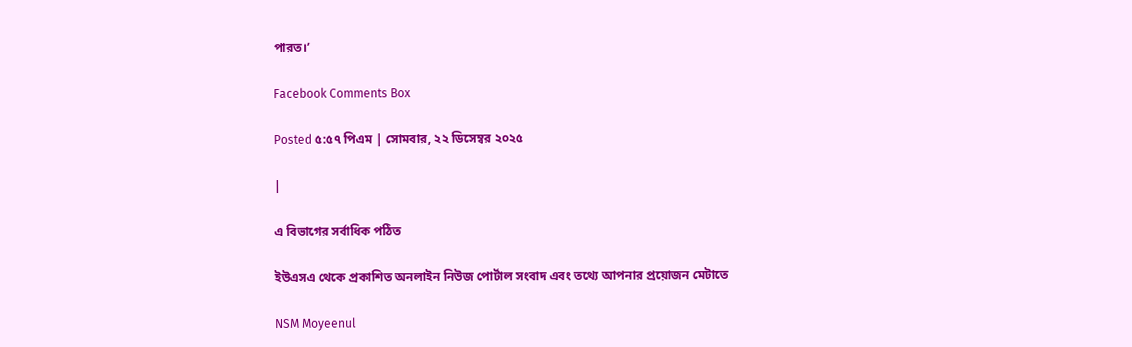পারত।’

Facebook Comments Box

Posted ৫:৫৭ পিএম | সোমবার, ২২ ডিসেম্বর ২০২৫

|

এ বিভাগের সর্বাধিক পঠিত

ইউএসএ থেকে প্রকাশিত অনলাইন নিউজ পোর্টাল সংবাদ এবং তথ্যে আপনার প্রয়োজন মেটাতে

NSM Moyeenul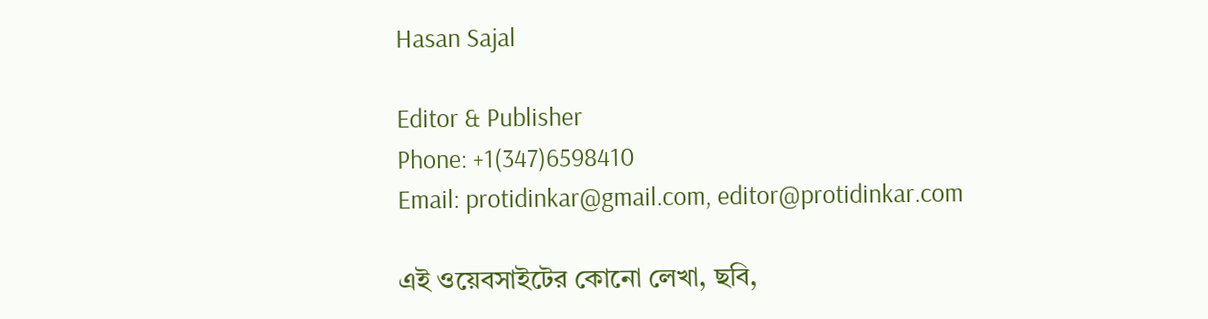Hasan Sajal

Editor & Publisher
Phone: +1(347)6598410
Email: protidinkar@gmail.com, editor@protidinkar.com

এই ওয়েবসাইটের কোনো লেখা, ছবি,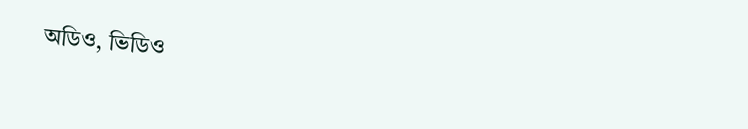অডিও, ভিডিও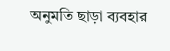অনুমতি ছাড়া ব্যবহার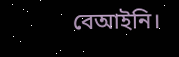বেআইনি।